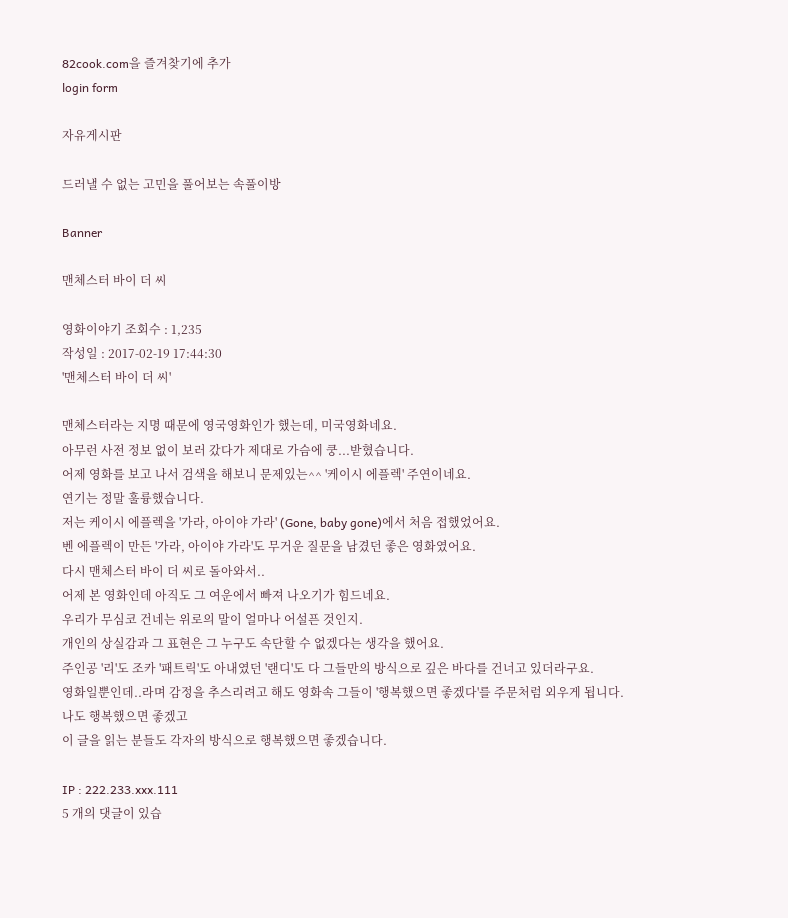82cook.com을 즐겨찾기에 추가
login form

자유게시판

드러낼 수 없는 고민을 풀어보는 속풀이방

Banner

맨체스터 바이 더 씨

영화이야기 조회수 : 1,235
작성일 : 2017-02-19 17:44:30
'맨체스터 바이 더 씨'

맨체스터라는 지명 때문에 영국영화인가 했는데, 미국영화네요.
아무런 사전 정보 없이 보러 갔다가 제대로 가슴에 쿵...받혔습니다.
어제 영화를 보고 나서 검색을 해보니 문제있는^^ '케이시 에플렉' 주연이네요.
연기는 정말 훌륭했습니다.
저는 케이시 에플렉을 '가라, 아이야 가라' (Gone, baby gone)에서 처음 접했었어요.
벤 에플렉이 만든 '가라, 아이야 가라'도 무거운 질문을 남겼던 좋은 영화였어요.
다시 맨체스터 바이 더 씨로 돌아와서..
어제 본 영화인데 아직도 그 여운에서 빠져 나오기가 힘드네요.
우리가 무심코 건네는 위로의 말이 얼마나 어설픈 것인지.
개인의 상실감과 그 표현은 그 누구도 속단할 수 없겠다는 생각을 했어요.
주인공 '리'도 조카 '패트릭'도 아내였던 '랜디'도 다 그들만의 방식으로 깊은 바다를 건너고 있더라구요.
영화일뿐인데..라며 감정을 추스리려고 해도 영화속 그들이 '행복했으면 좋겠다'를 주문처럼 외우게 됩니다.
나도 행복했으면 좋겠고
이 글을 읽는 분들도 각자의 방식으로 행복했으면 좋겠습니다.

IP : 222.233.xxx.111
5 개의 댓글이 있습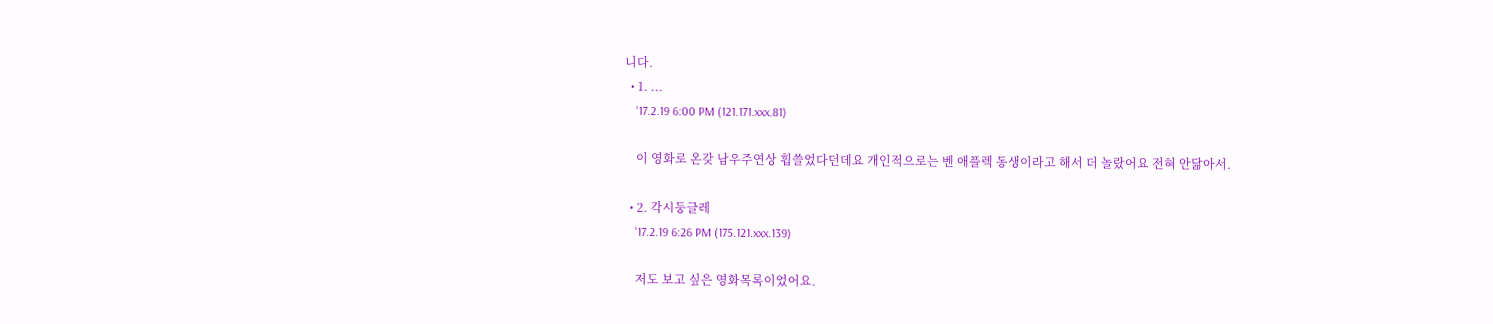니다.
  • 1. ...
    '17.2.19 6:00 PM (121.171.xxx.81)

    이 영화로 온갖 남우주연상 휩쓸었다던데요 개인적으로는 벤 애플렉 동생이라고 해서 더 놀랐어요 전혀 안닮아서.

  • 2. 각시둥글레
    '17.2.19 6:26 PM (175.121.xxx.139)

    저도 보고 싶은 영화목록이었어요.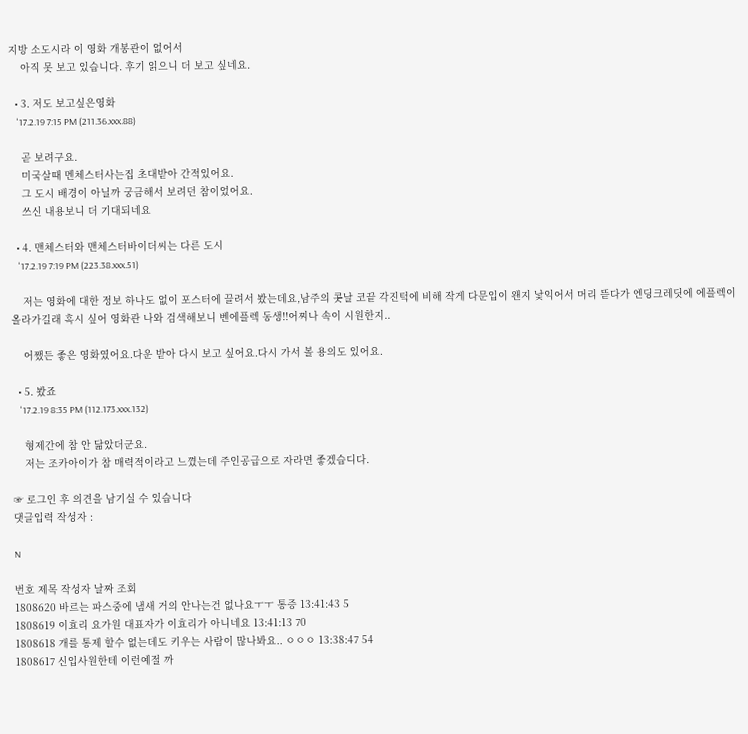지방 소도시라 이 영화 개봉관이 없어서
    아직 못 보고 있습니다. 후기 읽으니 더 보고 싶네요.

  • 3. 저도 보고싶은영화
    '17.2.19 7:15 PM (211.36.xxx.88)

    곧 보려구요.
    미국살때 멘체스터사는집 초대받아 간적있어요.
    그 도시 배경이 아닐까 궁금해서 보려던 참이었어요.
    쓰신 내용보니 더 기대되네요

  • 4. 맨체스터와 맨체스터바이더씨는 다른 도시
    '17.2.19 7:19 PM (223.38.xxx.51)

    저는 영화에 대한 정보 하나도 없이 포스터에 끌려서 봤는데요,남주의 콧날 코끝 각진턱에 비해 작게 다문입이 왠지 낯익어서 머리 뜯다가 엔딩크레딧에 에플렉이 올라가길래 혹시 싶어 영화관 나와 검색해보니 벤에플렉 동생!!어찌나 속이 시원한지..

    어쨌든 좋은 영화였어요.다운 받아 다시 보고 싶어요.다시 가서 볼 용의도 있어요.

  • 5. 봤죠
    '17.2.19 8:35 PM (112.173.xxx.132)

    형제간에 참 안 닮았더군요.
    저는 조카아이가 참 매력적이라고 느꼈는데 주인공급으로 자라면 좋겠습디다.

☞ 로그인 후 의견을 남기실 수 있습니다
댓글입력 작성자 :

N

번호 제목 작성자 날짜 조회
1808620 바르는 파스중에 냄새 거의 안나는건 없나요ㅜㅜ 통증 13:41:43 5
1808619 이효리 요가원 대표자가 이효리가 아니네요 13:41:13 70
1808618 개를 통제 할수 없는데도 키우는 사람이 많나봐요.. ㅇㅇㅇ 13:38:47 54
1808617 신입사원한테 이런예절 까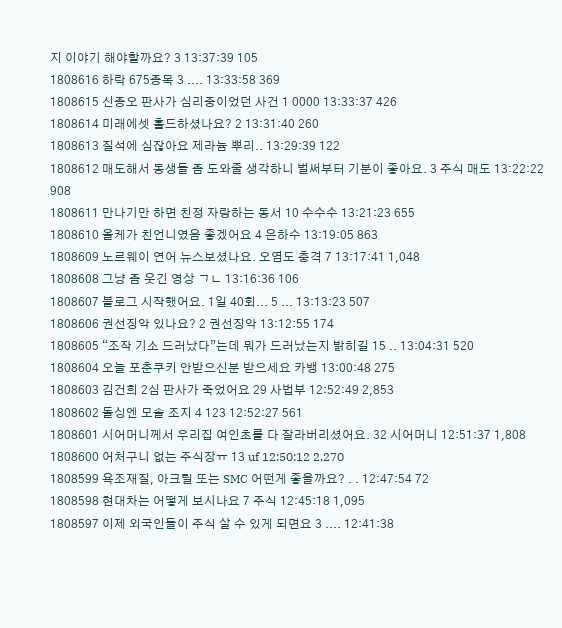지 이야기 해야할까요? 3 13:37:39 105
1808616 하락 675종목 3 .... 13:33:58 369
1808615 신종오 판사가 심리중이었던 사건 1 0000 13:33:37 426
1808614 미래에셋 홀드하셨나요? 2 13:31:40 260
1808613 질석에 심잖아요 제라늄 뿌리.. 13:29:39 122
1808612 매도해서 동생들 좀 도와줄 생각하니 벌써부터 기분이 좋아요. 3 주식 매도 13:22:22 908
1808611 만나기만 하면 친정 자랑하는 동서 10 수수수 13:21:23 655
1808610 올케가 친언니였음 좋겠어요 4 은하수 13:19:05 863
1808609 노르웨이 연어 뉴스보셨나요. 오염도 충격 7 13:17:41 1,048
1808608 그냥 좀 웃긴 영상 ㄱㄴ 13:16:36 106
1808607 블로그 시작했어요. 1일 40회... 5 ... 13:13:23 507
1808606 권선징악 있나요? 2 권선징악 13:12:55 174
1808605 “조작 기소 드러났다”는데 뭐가 드러났는지 밝히길 15 .. 13:04:31 520
1808604 오늘 포춘쿠키 안받으신분 받으세요 카뱅 13:00:48 275
1808603 김건희 2심 판사가 죽었어요 29 사법부 12:52:49 2,853
1808602 돌싱엔 모솔 조지 4 123 12:52:27 561
1808601 시어머니께서 우리집 여인초를 다 잘라버리셨어요. 32 시어머니 12:51:37 1,808
1808600 어처구니 없는 주식장ㅠ 13 uf 12:50:12 2,270
1808599 욕조재질, 아크릴 또는 SMC 어떤게 좋을까요? . . 12:47:54 72
1808598 현대차는 어떻게 보시나요 7 주식 12:45:18 1,095
1808597 이제 외국인들이 주식 살 수 있게 되면요 3 .... 12:41:38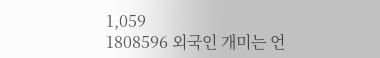1,059
1808596 외국인 개미는 언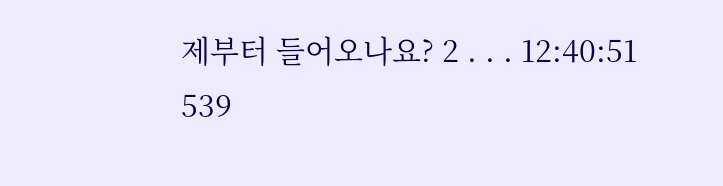제부터 들어오나요? 2 . . . 12:40:51 539